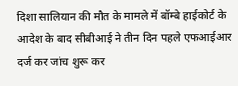दिशा सालियान की मौत के मामले में बॉम्बे हाईकोर्ट के आदेश के बाद सीबीआई ने तीन दिन पहले एफआईआर दर्ज कर जांच शुरू कर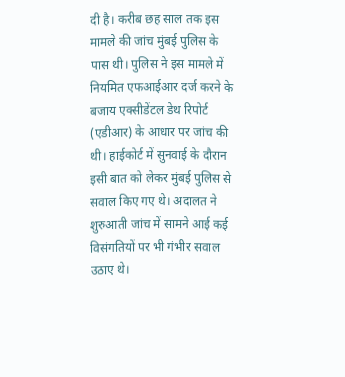दी है। करीब छह साल तक इस मामले की जांच मुंबई पुलिस के पास थी। पुलिस ने इस मामले में नियमित एफआईआर दर्ज करने के बजाय एक्सीडेंटल डेथ रिपोर्ट (एडीआर) के आधार पर जांच की थी। हाईकोर्ट में सुनवाई के दौरान इसी बात को लेकर मुंबई पुलिस से सवाल किए गए थे। अदालत ने शुरुआती जांच में सामने आई कई विसंगतियों पर भी गंभीर सवाल उठाए थे।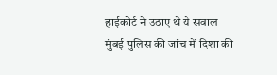हाईकोर्ट ने उठाए थे ये सवाल
मुंबई पुलिस की जांच में दिशा की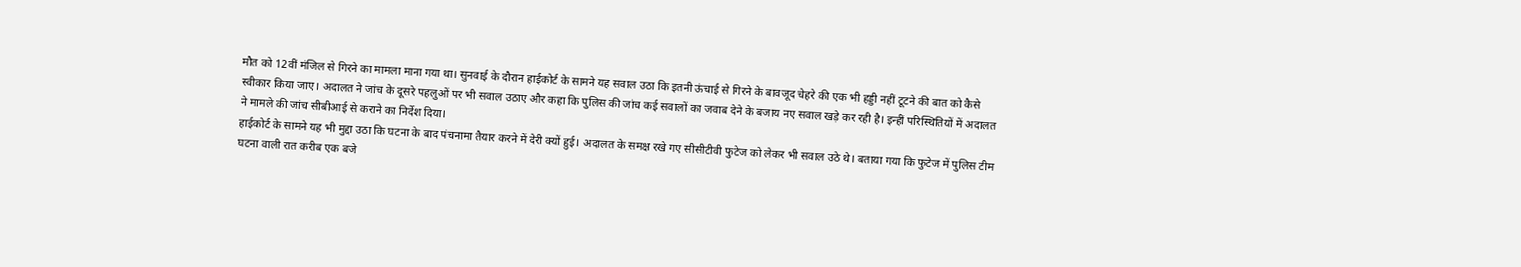मौत को 12वीं मंजिल से गिरने का मामला माना गया था। सुनवाई के दौरान हाईकोर्ट के सामने यह सवाल उठा कि इतनी ऊंचाई से गिरने के बावजूद चेहरे की एक भी हड्डी नहीं टूटने की बात को कैसे स्वीकार किया जाए। अदालत ने जांच के दूसरे पहलुओं पर भी सवाल उठाए और कहा कि पुलिस की जांच कई सवालों का जवाब देने के बजाय नए सवाल खड़े कर रही है। इन्हीं परिस्थितियों में अदालत ने मामले की जांच सीबीआई से कराने का निर्देश दिया।
हाईकोर्ट के सामने यह भी मुद्दा उठा कि घटना के बाद पंचनामा तैयार करने में देरी क्यों हुई। अदालत के समक्ष रखे गए सीसीटीवी फुटेज को लेकर भी सवाल उठे थे। बताया गया कि फुटेज में पुलिस टीम घटना वाली रात करीब एक बजे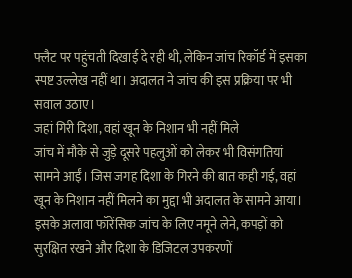फ्लैट पर पहुंचती दिखाई दे रही थी, लेकिन जांच रिकॉर्ड में इसका स्पष्ट उल्लेख नहीं था। अदालत ने जांच की इस प्रक्रिया पर भी सवाल उठाए।
जहां गिरी दिशा, वहां खून के निशान भी नहीं मिले
जांच में मौके से जुड़े दूसरे पहलुओं को लेकर भी विसंगतियां सामने आईं। जिस जगह दिशा के गिरने की बात कही गई, वहां खून के निशान नहीं मिलने का मुद्दा भी अदालत के सामने आया। इसके अलावा फॉरेंसिक जांच के लिए नमूने लेने, कपड़ों को सुरक्षित रखने और दिशा के डिजिटल उपकरणों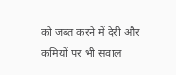को जब्त करने में देरी और कमियों पर भी सवाल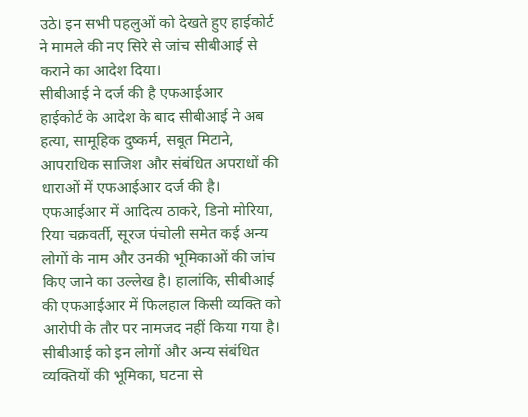उठे। इन सभी पहलुओं को देखते हुए हाईकोर्ट ने मामले की नए सिरे से जांच सीबीआई से कराने का आदेश दिया।
सीबीआई ने दर्ज की है एफआईआर
हाईकोर्ट के आदेश के बाद सीबीआई ने अब हत्या, सामूहिक दुष्कर्म, सबूत मिटाने, आपराधिक साजिश और संबंधित अपराधों की धाराओं में एफआईआर दर्ज की है। एफआईआर में आदित्य ठाकरे, डिनो मोरिया, रिया चक्रवर्ती, सूरज पंचोली समेत कई अन्य लोगों के नाम और उनकी भूमिकाओं की जांच किए जाने का उल्लेख है। हालांकि, सीबीआई की एफआईआर में फिलहाल किसी व्यक्ति को आरोपी के तौर पर नामजद नहीं किया गया है। सीबीआई को इन लोगों और अन्य संबंधित व्यक्तियों की भूमिका, घटना से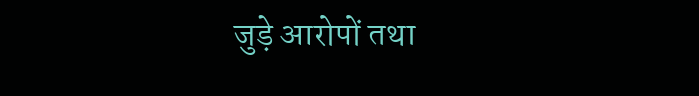जुड़े आरोपों तथा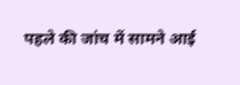पहले की जांच में सामने आई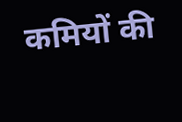कमियों की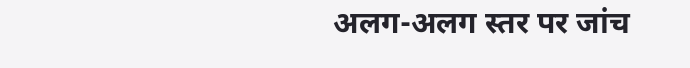अलग-अलग स्तर पर जांच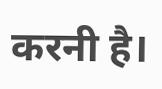करनी है।